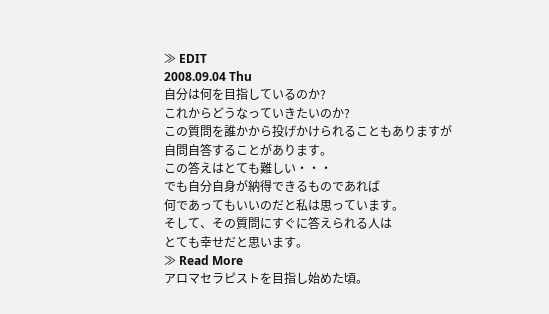≫ EDIT
2008.09.04 Thu
自分は何を目指しているのか?
これからどうなっていきたいのか?
この質問を誰かから投げかけられることもありますが
自問自答することがあります。
この答えはとても難しい・・・
でも自分自身が納得できるものであれば
何であってもいいのだと私は思っています。
そして、その質問にすぐに答えられる人は
とても幸せだと思います。
≫ Read More
アロマセラピストを目指し始めた頃。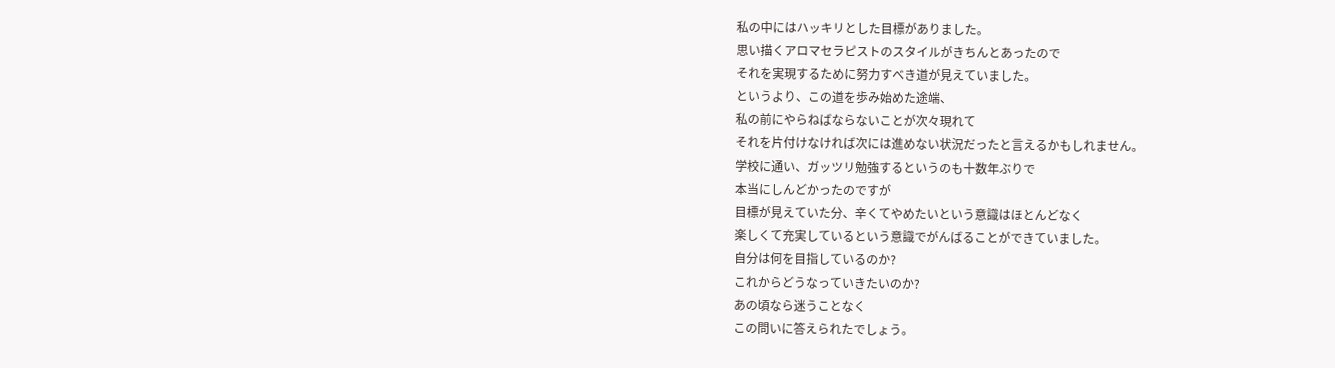私の中にはハッキリとした目標がありました。
思い描くアロマセラピストのスタイルがきちんとあったので
それを実現するために努力すべき道が見えていました。
というより、この道を歩み始めた途端、
私の前にやらねばならないことが次々現れて
それを片付けなければ次には進めない状況だったと言えるかもしれません。
学校に通い、ガッツリ勉強するというのも十数年ぶりで
本当にしんどかったのですが
目標が見えていた分、辛くてやめたいという意識はほとんどなく
楽しくて充実しているという意識でがんばることができていました。
自分は何を目指しているのか?
これからどうなっていきたいのか?
あの頃なら迷うことなく
この問いに答えられたでしょう。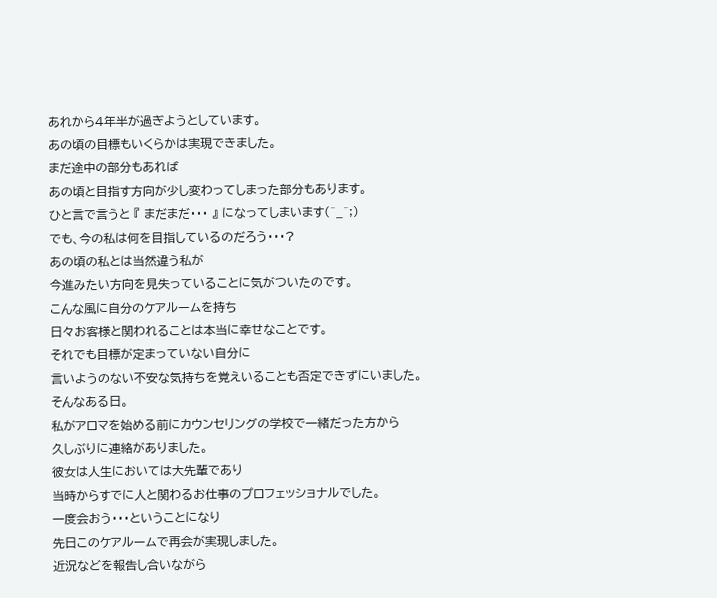あれから4年半が過ぎようとしています。
あの頃の目標もいくらかは実現できました。
まだ途中の部分もあれば
あの頃と目指す方向が少し変わってしまった部分もあります。
ひと言で言うと 『 まだまだ・・・ 』 になってしまいます(^_^;)
でも、今の私は何を目指しているのだろう・・・?
あの頃の私とは当然違う私が
今進みたい方向を見失っていることに気がついたのです。
こんな風に自分のケアルームを持ち
日々お客様と関われることは本当に幸せなことです。
それでも目標が定まっていない自分に
言いようのない不安な気持ちを覚えいることも否定できずにいました。
そんなある日。
私がアロマを始める前にカウンセリングの学校で一緒だった方から
久しぶりに連絡がありました。
彼女は人生においては大先輩であり
当時からすでに人と関わるお仕事のプロフェッショナルでした。
一度会おう・・・ということになり
先日このケアルームで再会が実現しました。
近況などを報告し合いながら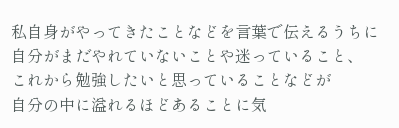私自身がやってきたことなどを言葉で伝えるうちに
自分がまだやれていないことや迷っていること、
これから勉強したいと思っていることなどが
自分の中に溢れるほどあることに気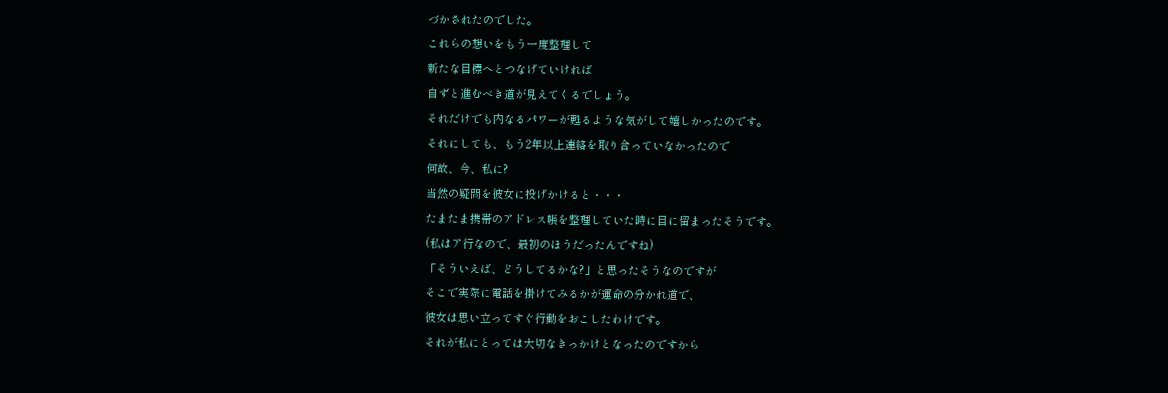づかされたのでした。
これらの想いをもう一度整理して
新たな目標へとつなげていければ
自ずと進むべき道が見えてくるでしょう。
それだけでも内なるパワーが甦るような気がして嬉しかったのです。
それにしても、もう2年以上連絡を取り合っていなかったので
何故、今、私に?
当然の疑問を彼女に投げかけると・・・
たまたま携帯のアドレス帳を整理していた時に目に留まったそうです。
(私はア行なので、最初のほうだったんですね)
「そういえば、どうしてるかな?」と思ったそうなのですが
そこで実際に電話を掛けてみるかが運命の分かれ道で、
彼女は思い立ってすぐ行動をおこしたわけです。
それが私にとっては大切なきっかけとなったのですから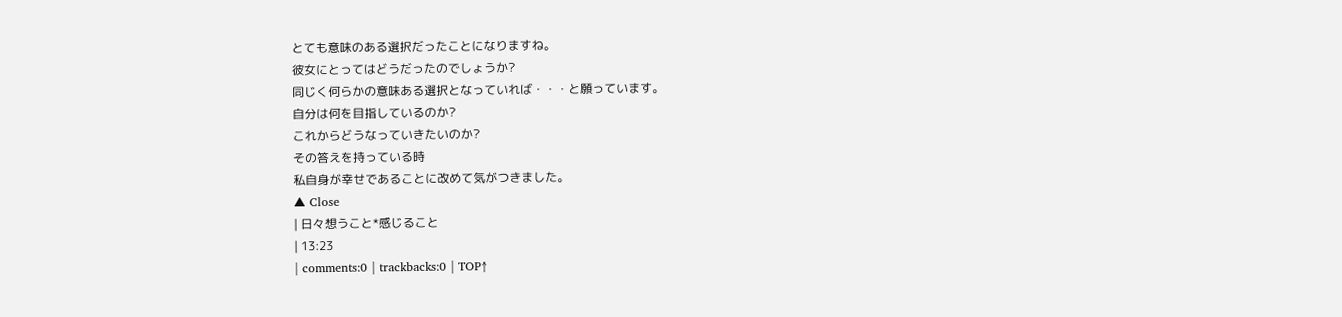とても意味のある選択だったことになりますね。
彼女にとってはどうだったのでしょうか?
同じく何らかの意味ある選択となっていれば・・・と願っています。
自分は何を目指しているのか?
これからどうなっていきたいのか?
その答えを持っている時
私自身が幸せであることに改めて気がつきました。
▲ Close
| 日々想うこと*感じること
| 13:23
| comments:0 | trackbacks:0 | TOP↑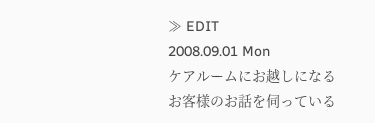≫ EDIT
2008.09.01 Mon
ケアルームにお越しになるお客様のお話を伺っている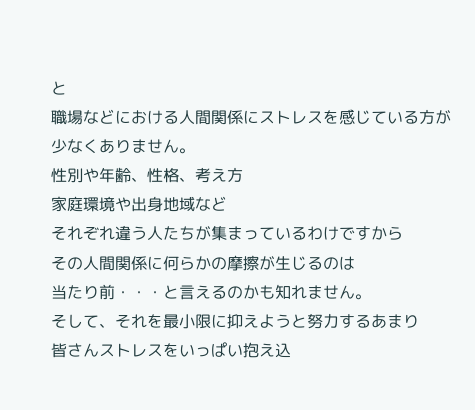と
職場などにおける人間関係にストレスを感じている方が
少なくありません。
性別や年齢、性格、考え方
家庭環境や出身地域など
それぞれ違う人たちが集まっているわけですから
その人間関係に何らかの摩擦が生じるのは
当たり前・・・と言えるのかも知れません。
そして、それを最小限に抑えようと努力するあまり
皆さんストレスをいっぱい抱え込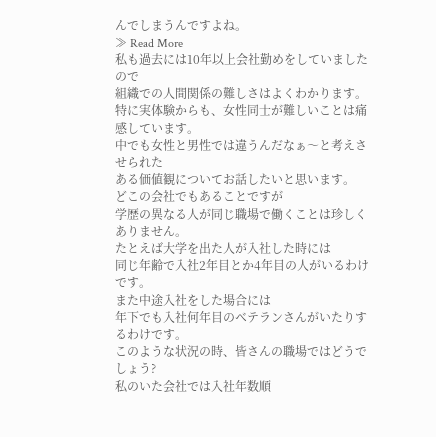んでしまうんですよね。
≫ Read More
私も過去には10年以上会社勤めをしていましたので
組織での人間関係の難しさはよくわかります。
特に実体験からも、女性同士が難しいことは痛感しています。
中でも女性と男性では違うんだなぁ〜と考えさせられた
ある価値観についてお話したいと思います。
どこの会社でもあることですが
学歴の異なる人が同じ職場で働くことは珍しくありません。
たとえば大学を出た人が入社した時には
同じ年齢で入社2年目とか4年目の人がいるわけです。
また中途入社をした場合には
年下でも入社何年目のベテランさんがいたりするわけです。
このような状況の時、皆さんの職場ではどうでしょう?
私のいた会社では入社年数順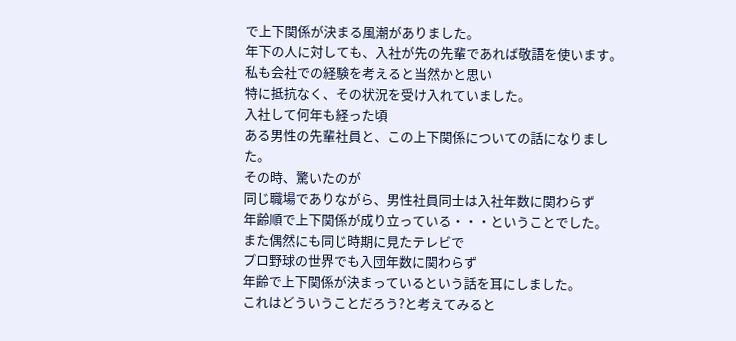で上下関係が決まる風潮がありました。
年下の人に対しても、入社が先の先輩であれば敬語を使います。
私も会社での経験を考えると当然かと思い
特に抵抗なく、その状況を受け入れていました。
入社して何年も経った頃
ある男性の先輩社員と、この上下関係についての話になりました。
その時、驚いたのが
同じ職場でありながら、男性社員同士は入社年数に関わらず
年齢順で上下関係が成り立っている・・・ということでした。
また偶然にも同じ時期に見たテレビで
プロ野球の世界でも入団年数に関わらず
年齢で上下関係が決まっているという話を耳にしました。
これはどういうことだろう?と考えてみると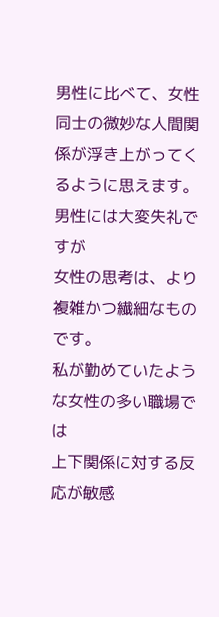男性に比べて、女性同士の微妙な人間関係が浮き上がってくるように思えます。
男性には大変失礼ですが
女性の思考は、より複雑かつ繊細なものです。
私が勤めていたような女性の多い職場では
上下関係に対する反応が敏感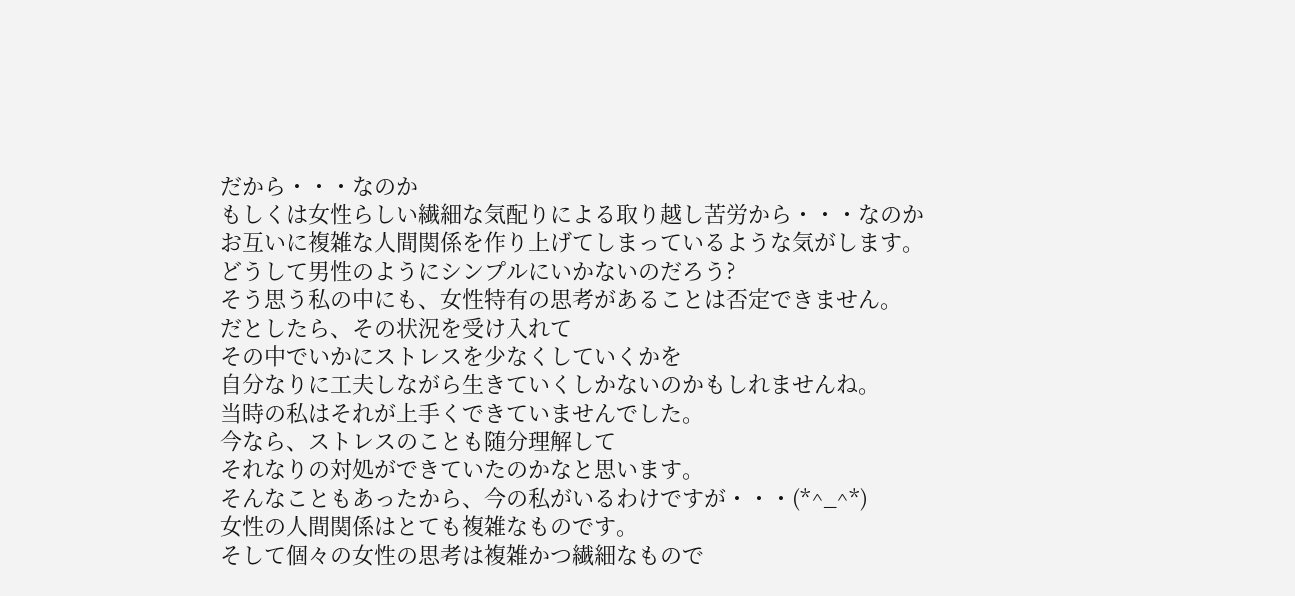だから・・・なのか
もしくは女性らしい繊細な気配りによる取り越し苦労から・・・なのか
お互いに複雑な人間関係を作り上げてしまっているような気がします。
どうして男性のようにシンプルにいかないのだろう?
そう思う私の中にも、女性特有の思考があることは否定できません。
だとしたら、その状況を受け入れて
その中でいかにストレスを少なくしていくかを
自分なりに工夫しながら生きていくしかないのかもしれませんね。
当時の私はそれが上手くできていませんでした。
今なら、ストレスのことも随分理解して
それなりの対処ができていたのかなと思います。
そんなこともあったから、今の私がいるわけですが・・・(*^_^*)
女性の人間関係はとても複雑なものです。
そして個々の女性の思考は複雑かつ繊細なもので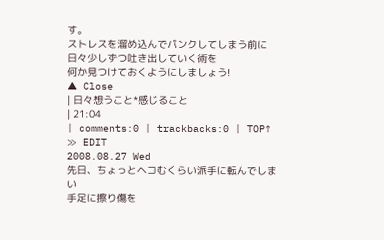す。
ストレスを溜め込んでパンクしてしまう前に
日々少しずつ吐き出していく術を
何か見つけておくようにしましょう!
▲ Close
| 日々想うこと*感じること
| 21:04
| comments:0 | trackbacks:0 | TOP↑
≫ EDIT
2008.08.27 Wed
先日、ちょっとヘコむくらい派手に転んでしまい
手足に擦り傷を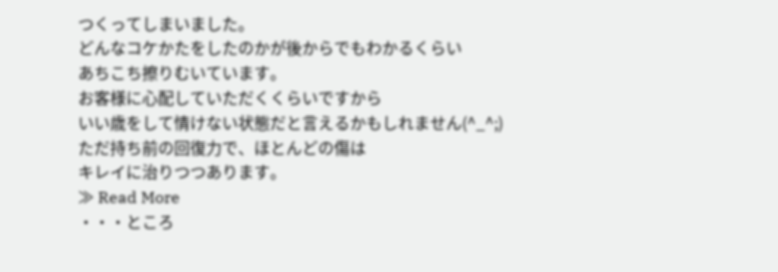つくってしまいました。
どんなコケかたをしたのかが後からでもわかるくらい
あちこち擦りむいています。
お客様に心配していただくくらいですから
いい歳をして情けない状態だと言えるかもしれません(^_^;)
ただ持ち前の回復力で、ほとんどの傷は
キレイに治りつつあります。
≫ Read More
・・・ところ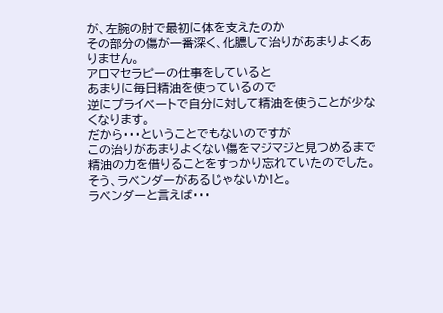が、左腕の肘で最初に体を支えたのか
その部分の傷が一番深く、化膿して治りがあまりよくありません。
アロマセラピーの仕事をしていると
あまりに毎日精油を使っているので
逆にプライベートで自分に対して精油を使うことが少なくなります。
だから・・・ということでもないのですが
この治りがあまりよくない傷をマジマジと見つめるまで
精油の力を借りることをすっかり忘れていたのでした。
そう、ラベンダーがあるじゃないか!と。
ラベンダーと言えば・・・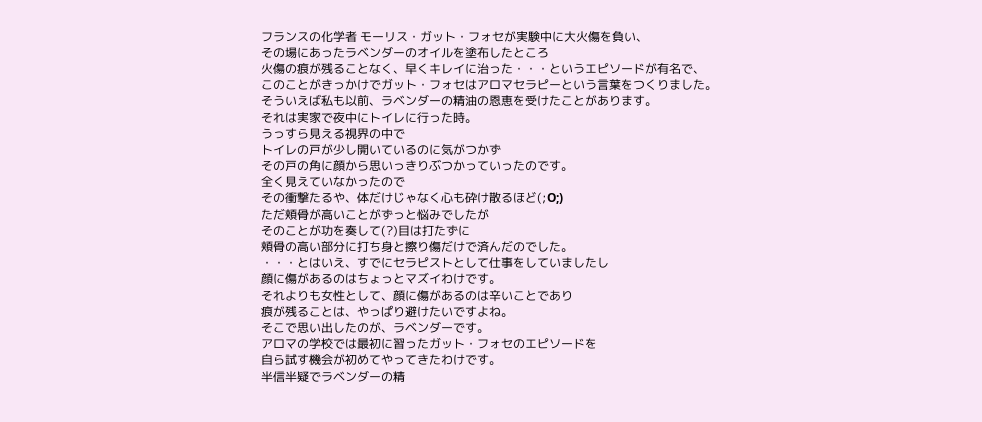フランスの化学者 モーリス・ガット・フォセが実験中に大火傷を負い、
その場にあったラベンダーのオイルを塗布したところ
火傷の痕が残ることなく、早くキレイに治った・・・というエピソードが有名で、
このことがきっかけでガット・フォセはアロマセラピーという言葉をつくりました。
そういえば私も以前、ラベンダーの精油の恩恵を受けたことがあります。
それは実家で夜中にトイレに行った時。
うっすら見える視界の中で
トイレの戸が少し開いているのに気がつかず
その戸の角に顔から思いっきりぶつかっていったのです。
全く見えていなかったので
その衝撃たるや、体だけじゃなく心も砕け散るほど(;O;)
ただ頬骨が高いことがずっと悩みでしたが
そのことが功を奏して(?)目は打たずに
頬骨の高い部分に打ち身と擦り傷だけで済んだのでした。
・・・とはいえ、すでにセラピストとして仕事をしていましたし
顔に傷があるのはちょっとマズイわけです。
それよりも女性として、顔に傷があるのは辛いことであり
痕が残ることは、やっぱり避けたいですよね。
そこで思い出したのが、ラベンダーです。
アロマの学校では最初に習ったガット・フォセのエピソードを
自ら試す機会が初めてやってきたわけです。
半信半疑でラベンダーの精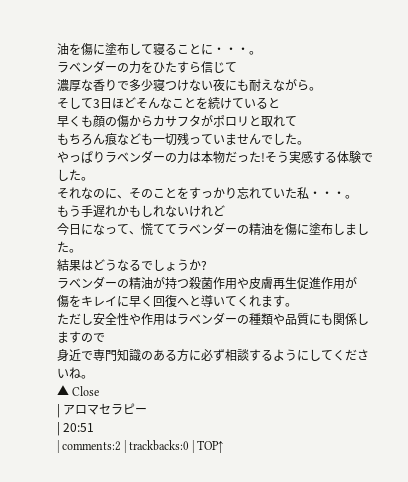油を傷に塗布して寝ることに・・・。
ラベンダーの力をひたすら信じて
濃厚な香りで多少寝つけない夜にも耐えながら。
そして3日ほどそんなことを続けていると
早くも顔の傷からカサフタがポロリと取れて
もちろん痕なども一切残っていませんでした。
やっぱりラベンダーの力は本物だった!そう実感する体験でした。
それなのに、そのことをすっかり忘れていた私・・・。
もう手遅れかもしれないけれど
今日になって、慌ててラベンダーの精油を傷に塗布しました。
結果はどうなるでしょうか?
ラベンダーの精油が持つ殺菌作用や皮膚再生促進作用が
傷をキレイに早く回復へと導いてくれます。
ただし安全性や作用はラベンダーの種類や品質にも関係しますので
身近で専門知識のある方に必ず相談するようにしてくださいね。
▲ Close
| アロマセラピー
| 20:51
| comments:2 | trackbacks:0 | TOP↑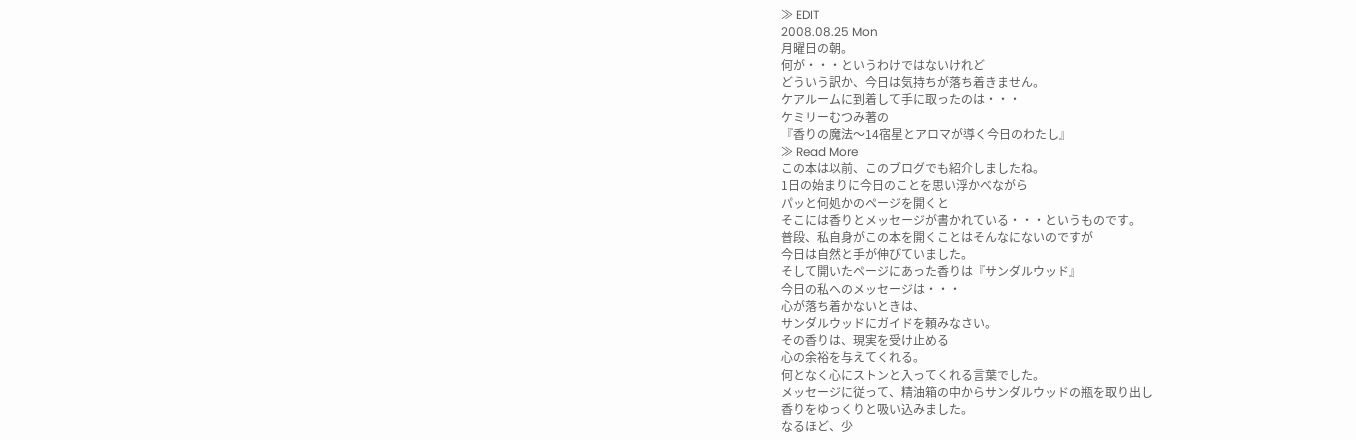≫ EDIT
2008.08.25 Mon
月曜日の朝。
何が・・・というわけではないけれど
どういう訳か、今日は気持ちが落ち着きません。
ケアルームに到着して手に取ったのは・・・
ケミリーむつみ著の
『香りの魔法〜14宿星とアロマが導く今日のわたし』
≫ Read More
この本は以前、このブログでも紹介しましたね。
1日の始まりに今日のことを思い浮かべながら
パッと何処かのページを開くと
そこには香りとメッセージが書かれている・・・というものです。
普段、私自身がこの本を開くことはそんなにないのですが
今日は自然と手が伸びていました。
そして開いたページにあった香りは『サンダルウッド』
今日の私へのメッセージは・・・
心が落ち着かないときは、
サンダルウッドにガイドを頼みなさい。
その香りは、現実を受け止める
心の余裕を与えてくれる。
何となく心にストンと入ってくれる言葉でした。
メッセージに従って、精油箱の中からサンダルウッドの瓶を取り出し
香りをゆっくりと吸い込みました。
なるほど、少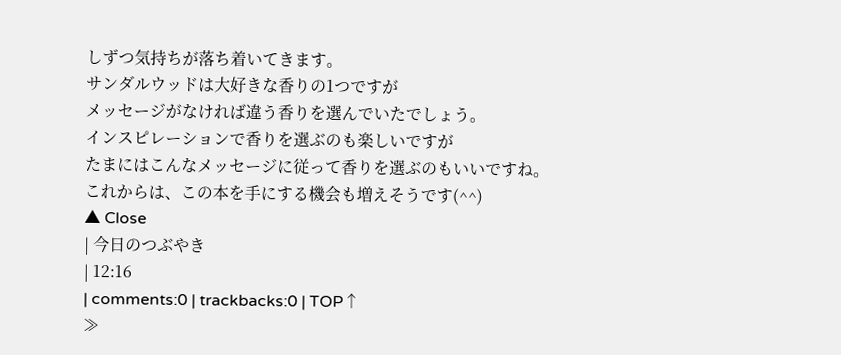しずつ気持ちが落ち着いてきます。
サンダルウッドは大好きな香りの1つですが
メッセージがなければ違う香りを選んでいたでしょう。
インスピレーションで香りを選ぶのも楽しいですが
たまにはこんなメッセージに従って香りを選ぶのもいいですね。
これからは、この本を手にする機会も増えそうです(^^)
▲ Close
| 今日のつぶやき
| 12:16
| comments:0 | trackbacks:0 | TOP↑
≫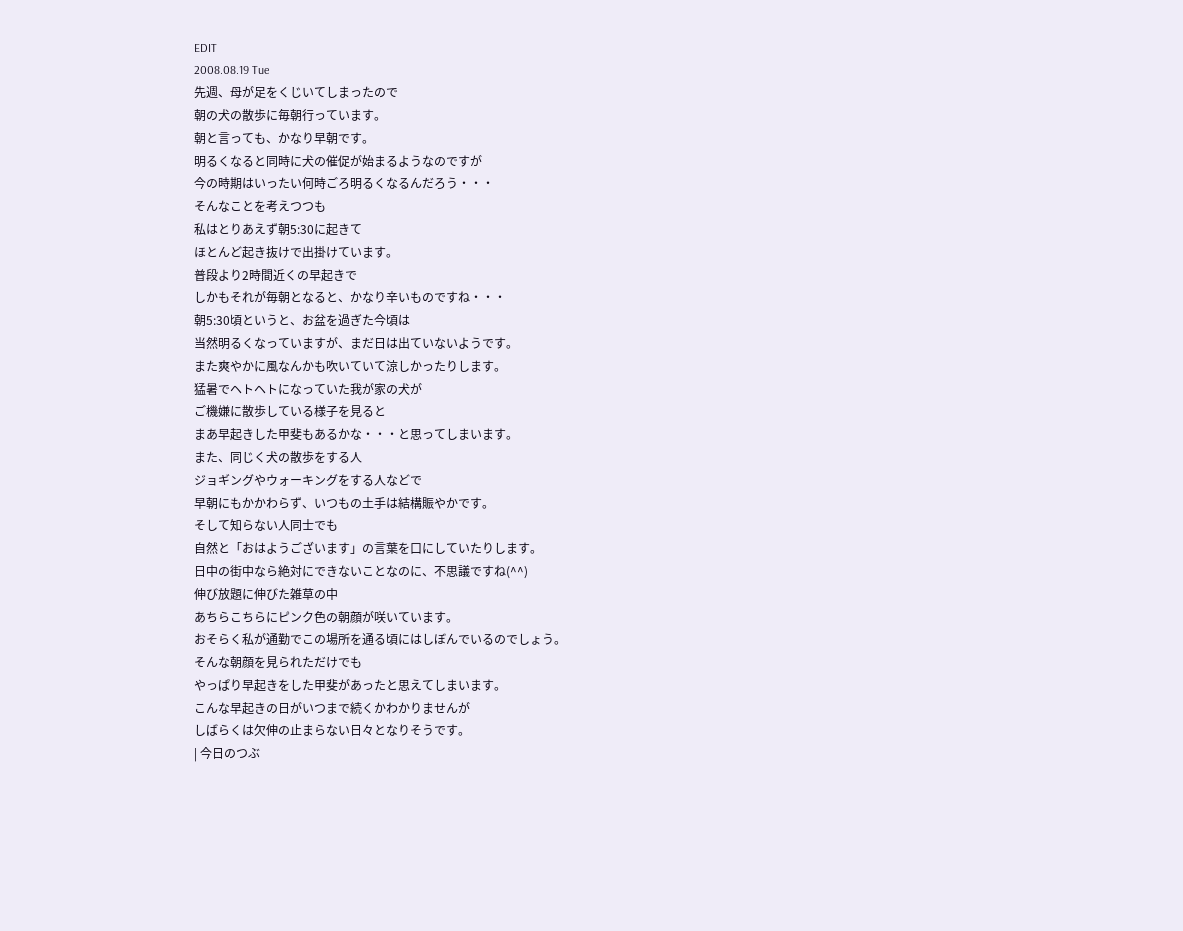EDIT
2008.08.19 Tue
先週、母が足をくじいてしまったので
朝の犬の散歩に毎朝行っています。
朝と言っても、かなり早朝です。
明るくなると同時に犬の催促が始まるようなのですが
今の時期はいったい何時ごろ明るくなるんだろう・・・
そんなことを考えつつも
私はとりあえず朝5:30に起きて
ほとんど起き抜けで出掛けています。
普段より2時間近くの早起きで
しかもそれが毎朝となると、かなり辛いものですね・・・
朝5:30頃というと、お盆を過ぎた今頃は
当然明るくなっていますが、まだ日は出ていないようです。
また爽やかに風なんかも吹いていて涼しかったりします。
猛暑でヘトヘトになっていた我が家の犬が
ご機嫌に散歩している様子を見ると
まあ早起きした甲斐もあるかな・・・と思ってしまいます。
また、同じく犬の散歩をする人
ジョギングやウォーキングをする人などで
早朝にもかかわらず、いつもの土手は結構賑やかです。
そして知らない人同士でも
自然と「おはようございます」の言葉を口にしていたりします。
日中の街中なら絶対にできないことなのに、不思議ですね(^^)
伸び放題に伸びた雑草の中
あちらこちらにピンク色の朝顔が咲いています。
おそらく私が通勤でこの場所を通る頃にはしぼんでいるのでしょう。
そんな朝顔を見られただけでも
やっぱり早起きをした甲斐があったと思えてしまいます。
こんな早起きの日がいつまで続くかわかりませんが
しばらくは欠伸の止まらない日々となりそうです。
| 今日のつぶ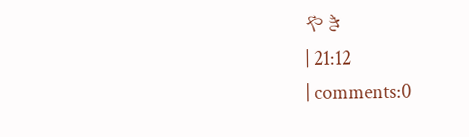やき
| 21:12
| comments:0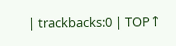| trackbacks:0 | TOP↑